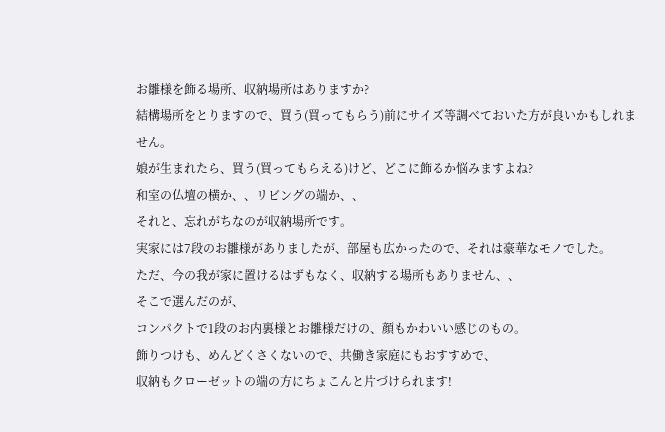お雛様を飾る場所、収納場所はありますか?
結構場所をとりますので、買う(買ってもらう)前にサイズ等調べておいた方が良いかもしれません。
娘が生まれたら、買う(買ってもらえる)けど、どこに飾るか悩みますよね?
和室の仏壇の横か、、リビングの端か、、
それと、忘れがちなのが収納場所です。
実家には7段のお雛様がありましたが、部屋も広かったので、それは豪華なモノでした。
ただ、今の我が家に置けるはずもなく、収納する場所もありません、、
そこで選んだのが、
コンパクトで1段のお内裏様とお雛様だけの、顔もかわいい感じのもの。
飾りつけも、めんどくさくないので、共働き家庭にもおすすめで、
収納もクローゼットの端の方にちょこんと片づけられます!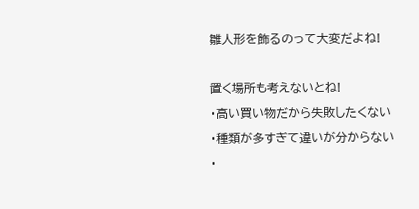雛人形を飾るのって大変だよね!

置く場所も考えないとね!
・高い買い物だから失敗したくない
・種類が多すぎて違いが分からない
・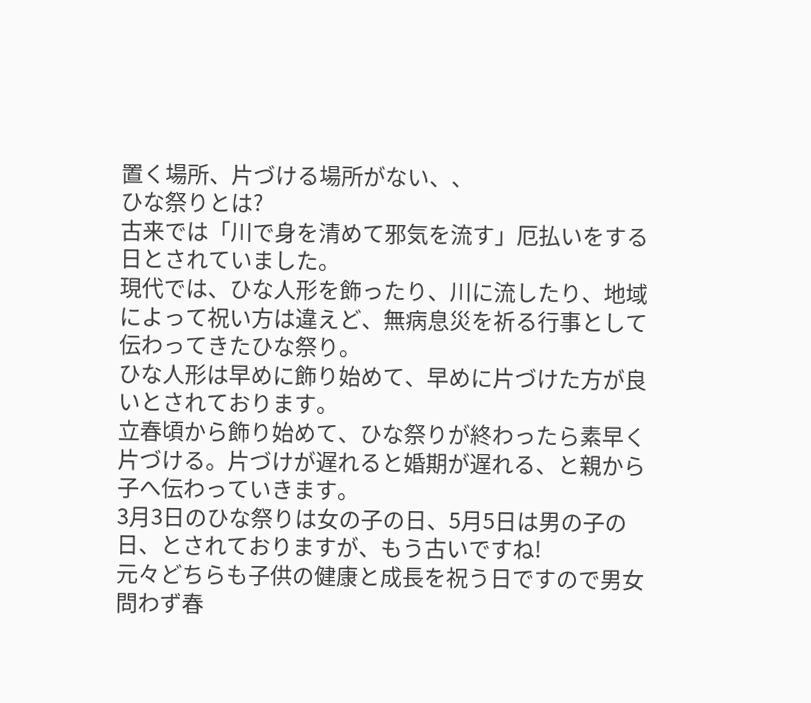置く場所、片づける場所がない、、
ひな祭りとは?
古来では「川で身を清めて邪気を流す」厄払いをする日とされていました。
現代では、ひな人形を飾ったり、川に流したり、地域によって祝い方は違えど、無病息災を祈る行事として伝わってきたひな祭り。
ひな人形は早めに飾り始めて、早めに片づけた方が良いとされております。
立春頃から飾り始めて、ひな祭りが終わったら素早く片づける。片づけが遅れると婚期が遅れる、と親から子へ伝わっていきます。
3月3日のひな祭りは女の子の日、5月5日は男の子の日、とされておりますが、もう古いですね!
元々どちらも子供の健康と成長を祝う日ですので男女問わず春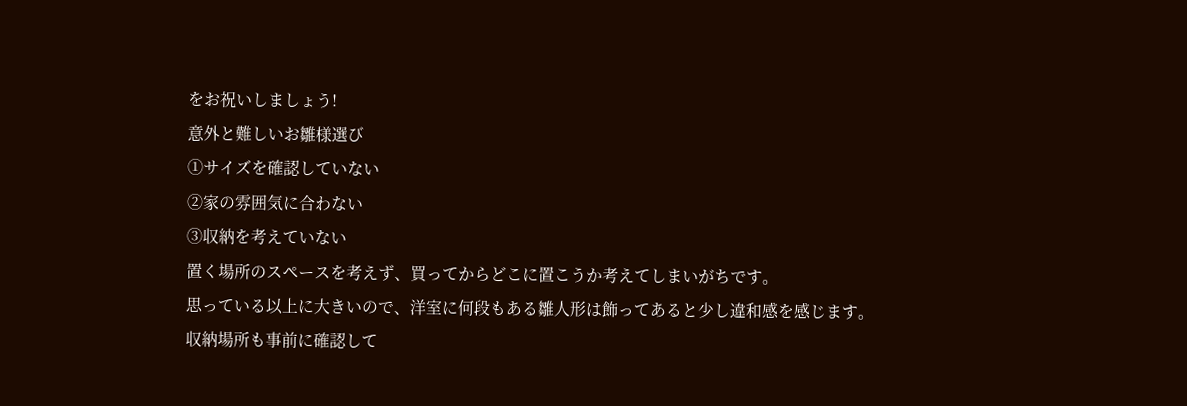をお祝いしましょう!
意外と難しいお雛様選び
①サイズを確認していない
②家の雰囲気に合わない
③収納を考えていない
置く場所のスペースを考えず、買ってからどこに置こうか考えてしまいがちです。
思っている以上に大きいので、洋室に何段もある雛人形は飾ってあると少し違和感を感じます。
収納場所も事前に確認して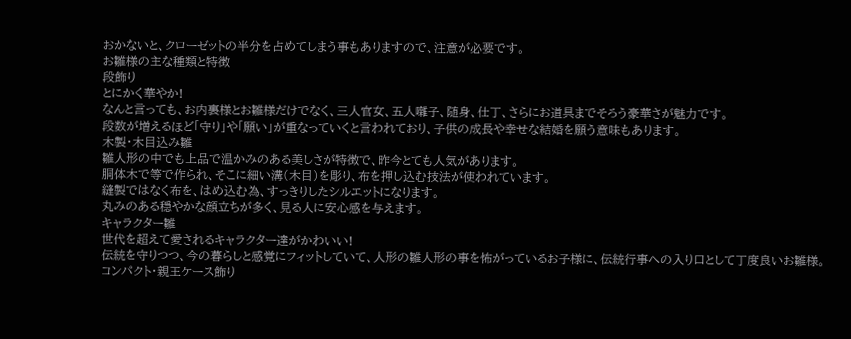おかないと、クローゼットの半分を占めてしまう事もありますので、注意が必要です。
お雛様の主な種類と特徴
段飾り
とにかく華やか!
なんと言っても、お内裏様とお雛様だけでなく、三人官女、五人囃子、随身、仕丁、さらにお道具までそろう豪華さが魅力です。
段数が増えるほど「守り」や「願い」が重なっていくと言われており、子供の成長や幸せな結婚を願う意味もあります。
木製・木目込み雛
雛人形の中でも上品で温かみのある美しさが特徴で、昨今とても人気があります。
胴体木で等で作られ、そこに細い溝(木目)を彫り、布を押し込む技法が使われています。
縫製ではなく布を、はめ込む為、すっきりしたシルエットになります。
丸みのある穏やかな顔立ちが多く、見る人に安心感を与えます。
キャラクター雛
世代を超えて愛されるキャラクター達がかわいい!
伝統を守りつつ、今の暮らしと感覚にフィットしていて、人形の雛人形の事を怖がっているお子様に、伝統行事への入り口として丁度良いお雛様。
コンパクト・親王ケース飾り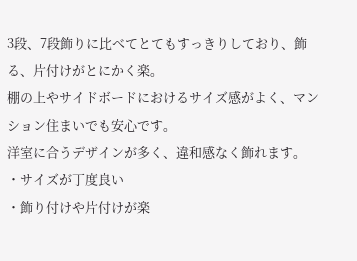3段、7段飾りに比べてとてもすっきりしており、飾る、片付けがとにかく楽。
棚の上やサイドボードにおけるサイズ感がよく、マンション住まいでも安心です。
洋室に合うデザインが多く、違和感なく飾れます。
・サイズが丁度良い
・飾り付けや片付けが楽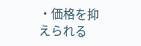・価格を抑えられる